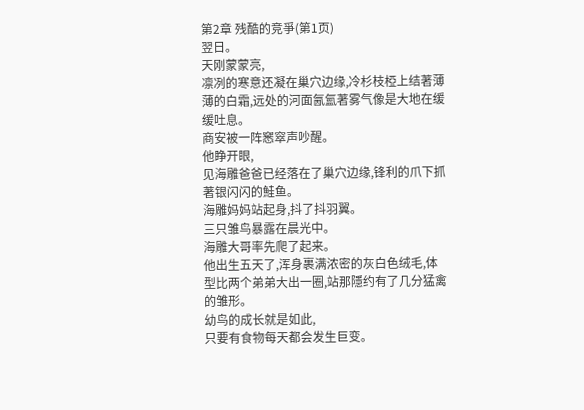第2章 残酷的竞爭(第1页)
翌日。
天刚蒙蒙亮,
凛冽的寒意还凝在巢穴边缘,冷杉枝椏上结著薄薄的白霜,远处的河面氤氳著雾气像是大地在缓缓吐息。
商安被一阵窸窣声吵醒。
他睁开眼,
见海雕爸爸已经落在了巢穴边缘,锋利的爪下抓著银闪闪的鮭鱼。
海雕妈妈站起身,抖了抖羽翼。
三只雏鸟暴露在晨光中。
海雕大哥率先爬了起来。
他出生五天了,浑身裹满浓密的灰白色绒毛,体型比两个弟弟大出一圈,站那隱约有了几分猛禽的雏形。
幼鸟的成长就是如此,
只要有食物每天都会发生巨变。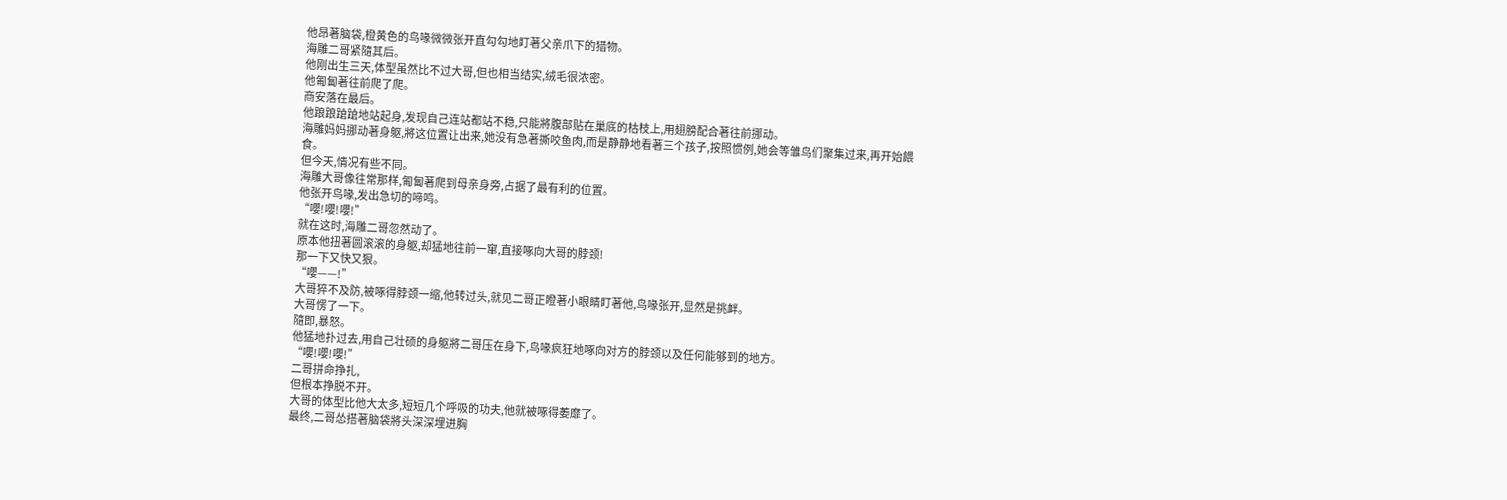他昂著脑袋,橙黄色的鸟喙微微张开直勾勾地盯著父亲爪下的猎物。
海雕二哥紧隨其后。
他刚出生三天,体型虽然比不过大哥,但也相当结实,绒毛很浓密。
他匍匐著往前爬了爬。
商安落在最后。
他踉踉蹌蹌地站起身,发现自己连站都站不稳,只能將腹部贴在巢底的枯枝上,用翅膀配合著往前挪动。
海雕妈妈挪动著身躯,將这位置让出来,她没有急著撕咬鱼肉,而是静静地看著三个孩子,按照惯例,她会等雏鸟们聚集过来,再开始餵食。
但今天,情况有些不同。
海雕大哥像往常那样,匍匐著爬到母亲身旁,占据了最有利的位置。
他张开鸟喙,发出急切的啼鸣。
“嚶!嚶!嚶!”
就在这时,海雕二哥忽然动了。
原本他扭著圆滚滚的身躯,却猛地往前一窜,直接啄向大哥的脖颈!
那一下又快又狠。
“嚶——!”
大哥猝不及防,被啄得脖颈一缩,他转过头,就见二哥正瞪著小眼睛盯著他,鸟喙张开,显然是挑衅。
大哥愣了一下。
隨即,暴怒。
他猛地扑过去,用自己壮硕的身躯將二哥压在身下,鸟喙疯狂地啄向对方的脖颈以及任何能够到的地方。
“嚶!嚶!嚶!”
二哥拼命挣扎,
但根本挣脱不开。
大哥的体型比他大太多,短短几个呼吸的功夫,他就被啄得萎靡了。
最终,二哥怂搭著脑袋將头深深埋进胸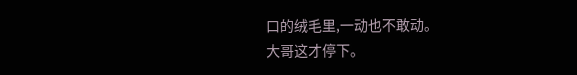口的绒毛里,一动也不敢动。
大哥这才停下。